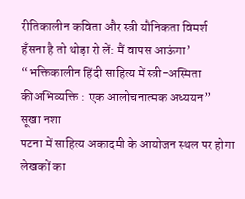रीतिकालीन कविता और स्त्री यौनिकता विमर्श
हँसना है तो थोड़ा रो लें: मैं वापस आऊंगा’
“भक्तिकालीन हिंदी साहित्य में स्त्री-अस्मिता कीअभिव्यक्ति : एक आलोचनात्मक अध्ययन”
सूखा नशा
पटना में साहित्य अकादमी के आयोजन स्थल पर होगा लेखकों का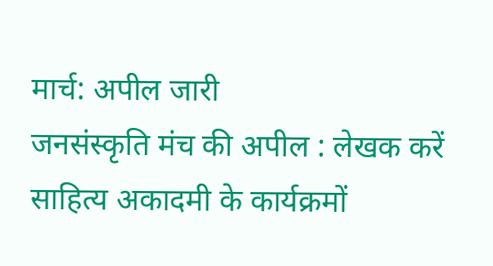मार्च: अपील जारी
जनसंस्कृति मंच की अपील : लेखक करें साहित्य अकादमी के कार्यक्रमों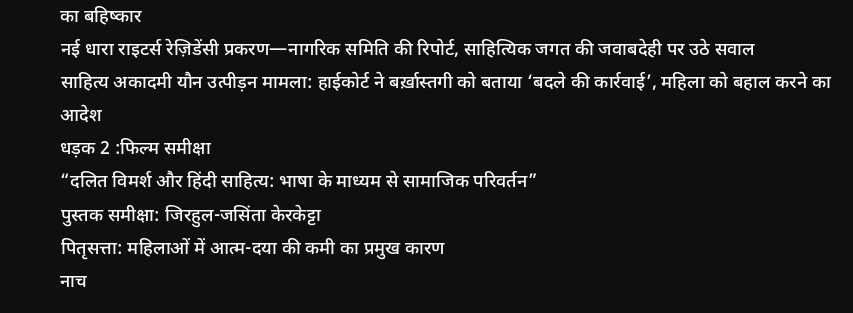का बहिष्कार
नई धारा राइटर्स रेज़िडेंसी प्रकरण—नागरिक समिति की रिपोर्ट, साहित्यिक जगत की जवाबदेही पर उठे सवाल
साहित्य अकादमी यौन उत्पीड़न मामला: हाईकोर्ट ने बर्ख़ास्तगी को बताया ‘बदले की कार्रवाई’, महिला को बहाल करने का आदेश
धड़क 2 :फिल्म समीक्षा
“दलित विमर्श और हिंदी साहित्य: भाषा के माध्यम से सामाजिक परिवर्तन”
पुस्तक समीक्षा: जिरहुल-जसिंता केरकेट्टा
पितृसत्ता: महिलाओं में आत्म-दया की कमी का प्रमुख कारण
नाच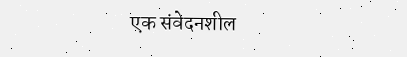एक संवेदनशील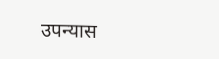उपन्यास